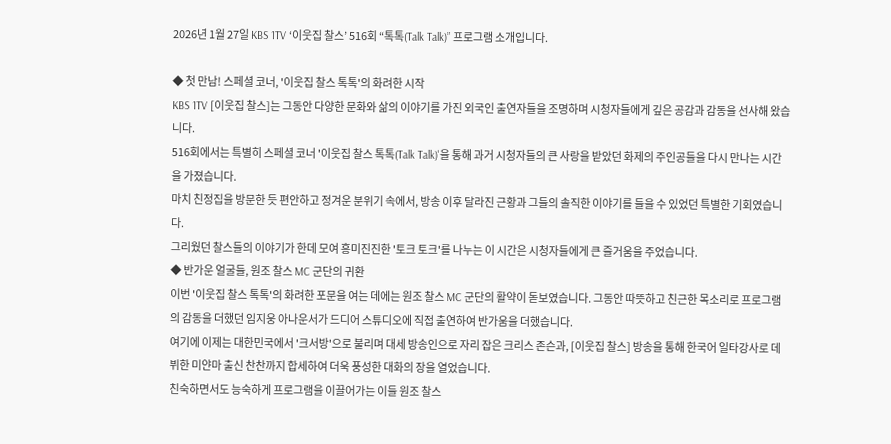2026년 1월 27일 KBS 1TV ‘이웃집 찰스’ 516회 “톡톡(Talk Talk)” 프로그램 소개입니다.

◆ 첫 만남! 스페셜 코너, '이웃집 찰스 톡톡'의 화려한 시작
KBS 1TV [이웃집 찰스]는 그동안 다양한 문화와 삶의 이야기를 가진 외국인 출연자들을 조명하며 시청자들에게 깊은 공감과 감동을 선사해 왔습니다.
516회에서는 특별히 스페셜 코너 '이웃집 찰스 톡톡(Talk Talk)'을 통해 과거 시청자들의 큰 사랑을 받았던 화제의 주인공들을 다시 만나는 시간을 가졌습니다.
마치 친정집을 방문한 듯 편안하고 정겨운 분위기 속에서, 방송 이후 달라진 근황과 그들의 솔직한 이야기를 들을 수 있었던 특별한 기회였습니다.
그리웠던 찰스들의 이야기가 한데 모여 흥미진진한 '토크 토크'를 나누는 이 시간은 시청자들에게 큰 즐거움을 주었습니다.
◆ 반가운 얼굴들, 원조 찰스 MC 군단의 귀환
이번 '이웃집 찰스 톡톡'의 화려한 포문을 여는 데에는 원조 찰스 MC 군단의 활약이 돋보였습니다. 그동안 따뜻하고 친근한 목소리로 프로그램의 감동을 더했던 임지웅 아나운서가 드디어 스튜디오에 직접 출연하여 반가움을 더했습니다.
여기에 이제는 대한민국에서 '크서방'으로 불리며 대세 방송인으로 자리 잡은 크리스 존슨과, [이웃집 찰스] 방송을 통해 한국어 일타강사로 데뷔한 미얀마 출신 찬찬까지 합세하여 더욱 풍성한 대화의 장을 열었습니다.
친숙하면서도 능숙하게 프로그램을 이끌어가는 이들 원조 찰스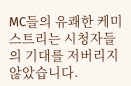MC들의 유쾌한 케미스트리는 시청자들의 기대를 저버리지 않았습니다.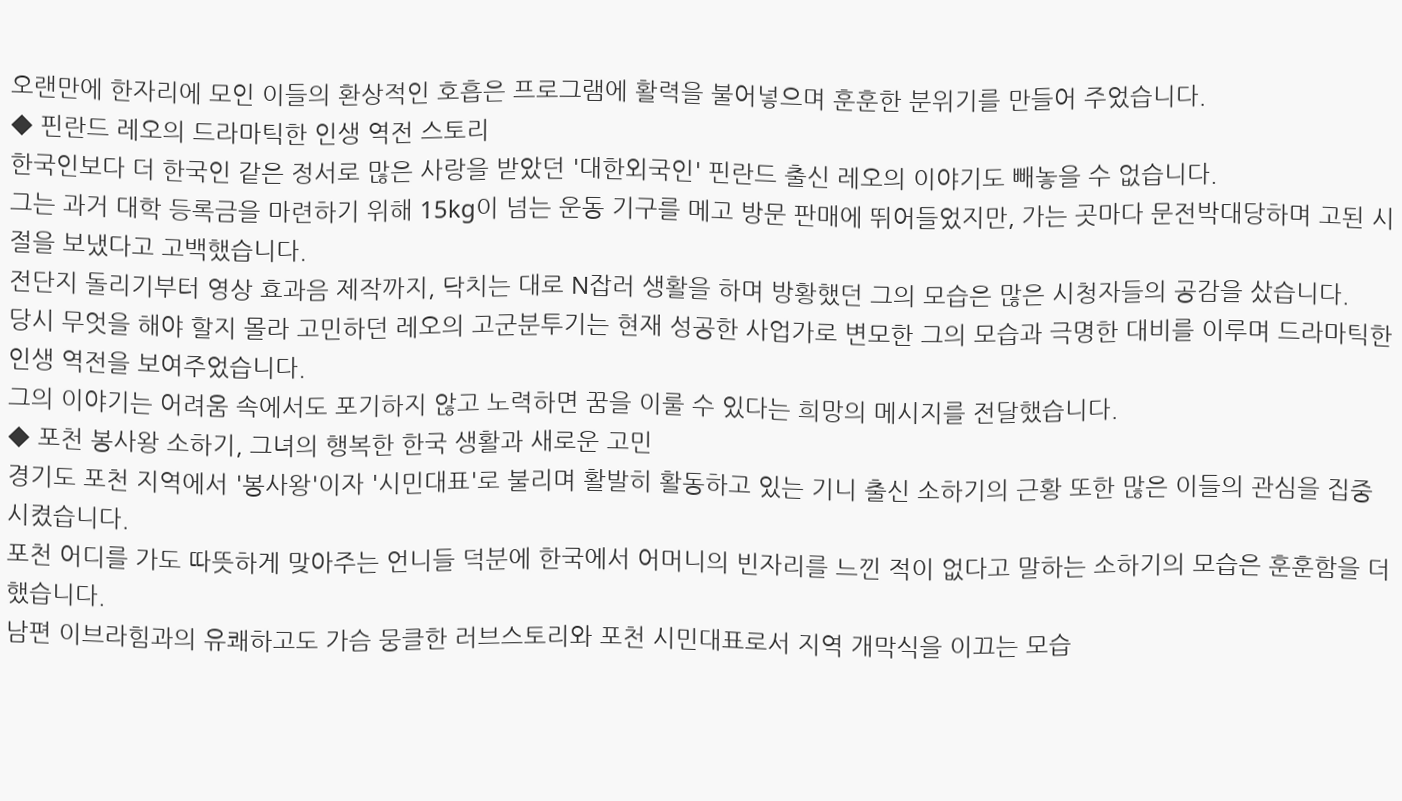오랜만에 한자리에 모인 이들의 환상적인 호흡은 프로그램에 활력을 불어넣으며 훈훈한 분위기를 만들어 주었습니다.
◆ 핀란드 레오의 드라마틱한 인생 역전 스토리
한국인보다 더 한국인 같은 정서로 많은 사랑을 받았던 '대한외국인' 핀란드 출신 레오의 이야기도 빼놓을 수 없습니다.
그는 과거 대학 등록금을 마련하기 위해 15kg이 넘는 운동 기구를 메고 방문 판매에 뛰어들었지만, 가는 곳마다 문전박대당하며 고된 시절을 보냈다고 고백했습니다.
전단지 돌리기부터 영상 효과음 제작까지, 닥치는 대로 N잡러 생활을 하며 방황했던 그의 모습은 많은 시청자들의 공감을 샀습니다.
당시 무엇을 해야 할지 몰라 고민하던 레오의 고군분투기는 현재 성공한 사업가로 변모한 그의 모습과 극명한 대비를 이루며 드라마틱한 인생 역전을 보여주었습니다.
그의 이야기는 어려움 속에서도 포기하지 않고 노력하면 꿈을 이룰 수 있다는 희망의 메시지를 전달했습니다.
◆ 포천 봉사왕 소하기, 그녀의 행복한 한국 생활과 새로운 고민
경기도 포천 지역에서 '봉사왕'이자 '시민대표'로 불리며 활발히 활동하고 있는 기니 출신 소하기의 근황 또한 많은 이들의 관심을 집중시켰습니다.
포천 어디를 가도 따뜻하게 맞아주는 언니들 덕분에 한국에서 어머니의 빈자리를 느낀 적이 없다고 말하는 소하기의 모습은 훈훈함을 더했습니다.
남편 이브라힘과의 유쾌하고도 가슴 뭉클한 러브스토리와 포천 시민대표로서 지역 개막식을 이끄는 모습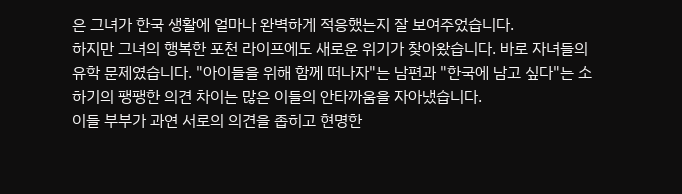은 그녀가 한국 생활에 얼마나 완벽하게 적응했는지 잘 보여주었습니다.
하지만 그녀의 행복한 포천 라이프에도 새로운 위기가 찾아왔습니다. 바로 자녀들의 유학 문제였습니다. "아이들을 위해 함께 떠나자"는 남편과 "한국에 남고 싶다"는 소하기의 팽팽한 의견 차이는 많은 이들의 안타까움을 자아냈습니다.
이들 부부가 과연 서로의 의견을 좁히고 현명한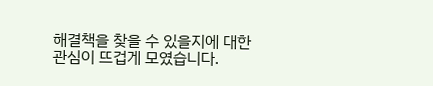해결책을 찾을 수 있을지에 대한 관심이 뜨겁게 모였습니다.